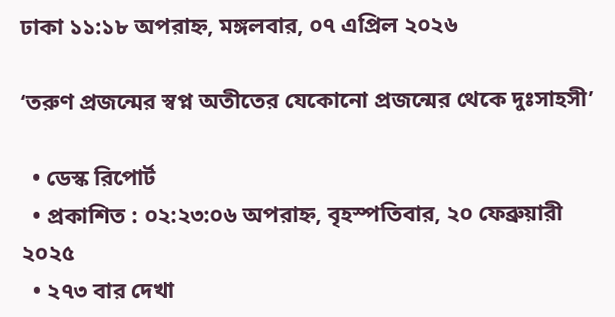ঢাকা ১১:১৮ অপরাহ্ন, মঙ্গলবার, ০৭ এপ্রিল ২০২৬

‘তরুণ প্রজন্মের স্বপ্ন অতীতের যেকোনো প্রজন্মের থেকে দুঃসাহসী’

  • ডেস্ক রিপোর্ট
  • প্রকাশিত : ০২:২৩:০৬ অপরাহ্ন, বৃহস্পতিবার, ২০ ফেব্রুয়ারী ২০২৫
  • ২৭৩ বার দেখা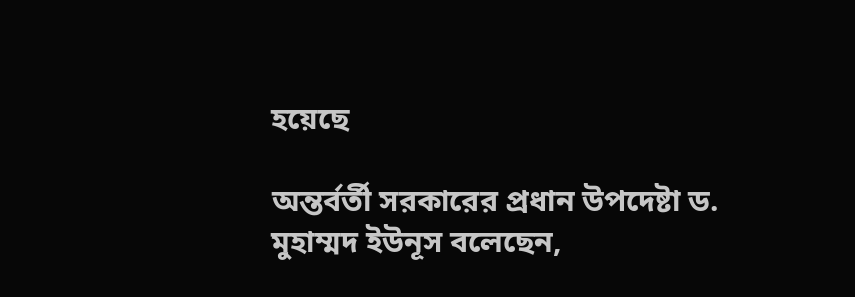হয়েছে

অন্তর্বর্তী সরকারের প্রধান উপদেষ্টা ড. মুহাম্মদ ইউনূস বলেছেন,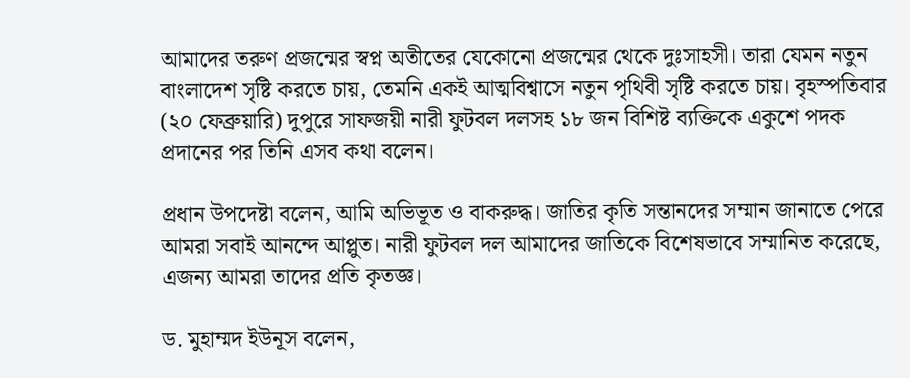আমাদের তরুণ প্রজন্মের স্বপ্ন অতীতের যেকোনো প্রজন্মের থেকে দুঃসাহসী। তারা যেমন নতুন বাংলাদেশ সৃষ্টি করতে চায়, তেমনি একই আত্মবিশ্বাসে নতুন পৃথিবী সৃষ্টি করতে চায়। বৃহস্পতিবার (২০ ফেব্রুয়ারি) দুপুরে সাফজয়ী নারী ফুটবল দলসহ ১৮ জন বিশিষ্ট ব্যক্তিকে একুশে পদক প্রদানের পর তিনি এসব কথা বলেন।

প্রধান উপদেষ্টা বলেন, আমি অভিভূত ও বাকরুদ্ধ। জাতির কৃতি সন্তানদের সম্মান জানাতে পেরে আমরা সবাই আনন্দে আপ্লুত। নারী ফুটবল দল আমাদের জাতিকে বিশেষভাবে সম্মানিত করেছে, এজন্য আমরা তাদের প্রতি কৃতজ্ঞ।

ড. মুহাম্মদ ইউনূস বলেন,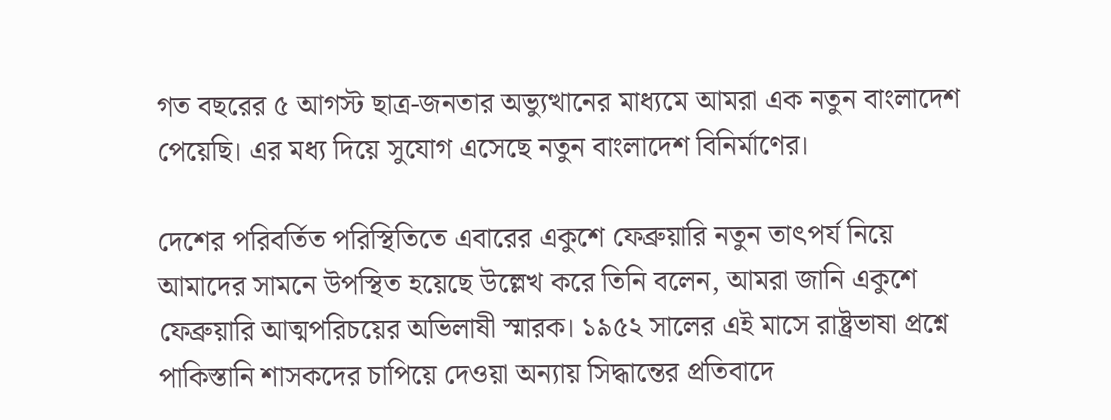গত বছরের ৫ আগস্ট ছাত্র-জনতার অভ্যুত্থানের মাধ্যমে আমরা এক নতুন বাংলাদেশ পেয়েছি। এর মধ্য দিয়ে সুযোগ এসেছে নতুন বাংলাদেশ বিনির্মাণের।

দেশের পরিবর্তিত পরিস্থিতিতে এবারের একুশে ফেব্রুয়ারি নতুন তাৎপর্য নিয়ে আমাদের সামনে উপস্থিত হয়েছে উল্লেখ করে তিনি বলেন, আমরা জানি একুশে ফেব্রুয়ারি আত্মপরিচয়ের অভিলাষী স্মারক। ১৯৫২ সালের এই মাসে রাষ্ট্রভাষা প্রশ্নে পাকিস্তানি শাসকদের চাপিয়ে দেওয়া অন্যায় সিদ্ধান্তের প্রতিবাদে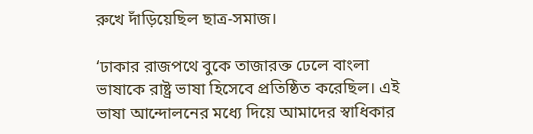রুখে দাঁড়িয়েছিল ছাত্র-সমাজ।

‘ঢাকার রাজপথে বুকে তাজারক্ত ঢেলে বাংলা ভাষাকে রাষ্ট্র ভাষা হিসেবে প্রতিষ্ঠিত করেছিল। এই ভাষা আন্দোলনের মধ্যে দিয়ে আমাদের স্বাধিকার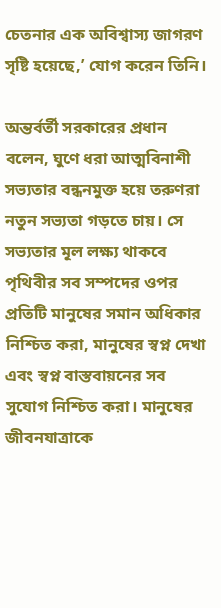চেতনার এক অবিশ্বাস্য জাগরণ সৃষ্টি হয়েছে,’ যোগ করেন তিনি।

অন্তর্বর্তী সরকারের প্রধান বলেন, ঘুণে ধরা আত্মবিনাশী সভ্যতার বন্ধনমুক্ত হয়ে তরুণরা নতুন সভ্যতা গড়তে চায়। সে সভ্যতার মূল লক্ষ্য থাকবে পৃথিবীর সব সম্পদের ওপর প্রতিটি মানুষের সমান অধিকার নিশ্চিত করা, মানুষের স্বপ্ন দেখা এবং স্বপ্ন বাস্তবায়নের সব সুযোগ নিশ্চিত করা। মানুষের জীবনযাত্রাকে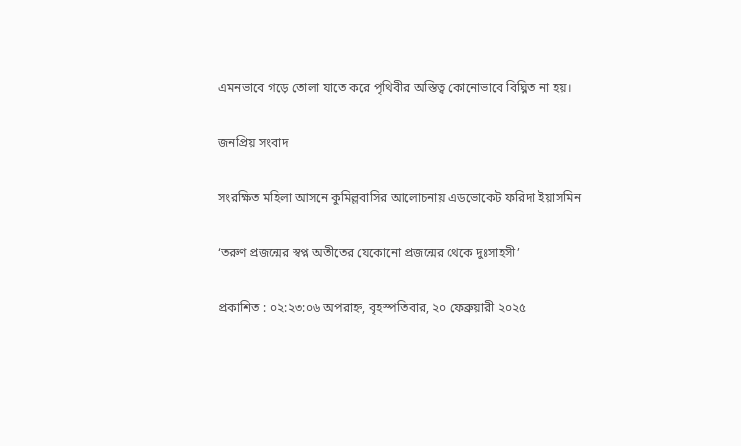এমনভাবে গড়ে তোলা যাতে করে পৃথিবীর অস্তিত্ব কোনোভাবে বিঘ্নিত না হয়।

জনপ্রিয় সংবাদ

সংরক্ষিত মহিলা আসনে কুমিল্লবাসির আলোচনায় এডভোকেট ফরিদা ইয়াসমিন

‘তরুণ প্রজন্মের স্বপ্ন অতীতের যেকোনো প্রজন্মের থেকে দুঃসাহসী’

প্রকাশিত : ০২:২৩:০৬ অপরাহ্ন, বৃহস্পতিবার, ২০ ফেব্রুয়ারী ২০২৫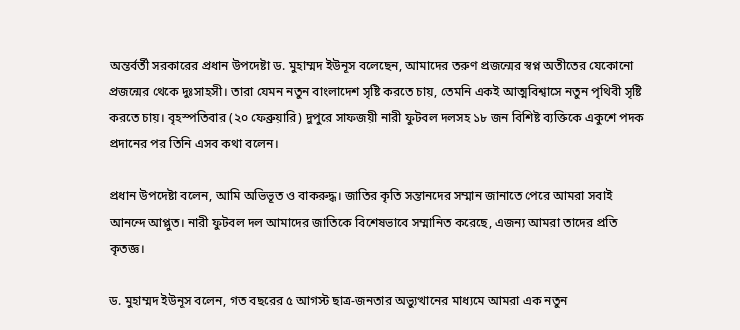অন্তর্বর্তী সরকারের প্রধান উপদেষ্টা ড. মুহাম্মদ ইউনূস বলেছেন, আমাদের তরুণ প্রজন্মের স্বপ্ন অতীতের যেকোনো প্রজন্মের থেকে দুঃসাহসী। তারা যেমন নতুন বাংলাদেশ সৃষ্টি করতে চায়, তেমনি একই আত্মবিশ্বাসে নতুন পৃথিবী সৃষ্টি করতে চায়। বৃহস্পতিবার (২০ ফেব্রুয়ারি) দুপুরে সাফজয়ী নারী ফুটবল দলসহ ১৮ জন বিশিষ্ট ব্যক্তিকে একুশে পদক প্রদানের পর তিনি এসব কথা বলেন।

প্রধান উপদেষ্টা বলেন, আমি অভিভূত ও বাকরুদ্ধ। জাতির কৃতি সন্তানদের সম্মান জানাতে পেরে আমরা সবাই আনন্দে আপ্লুত। নারী ফুটবল দল আমাদের জাতিকে বিশেষভাবে সম্মানিত করেছে, এজন্য আমরা তাদের প্রতি কৃতজ্ঞ।

ড. মুহাম্মদ ইউনূস বলেন, গত বছরের ৫ আগস্ট ছাত্র-জনতার অভ্যুত্থানের মাধ্যমে আমরা এক নতুন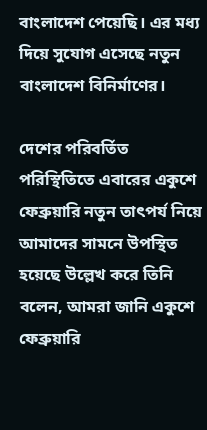বাংলাদেশ পেয়েছি। এর মধ্য দিয়ে সুযোগ এসেছে নতুন বাংলাদেশ বিনির্মাণের।

দেশের পরিবর্তিত পরিস্থিতিতে এবারের একুশে ফেব্রুয়ারি নতুন তাৎপর্য নিয়ে আমাদের সামনে উপস্থিত হয়েছে উল্লেখ করে তিনি বলেন, আমরা জানি একুশে ফেব্রুয়ারি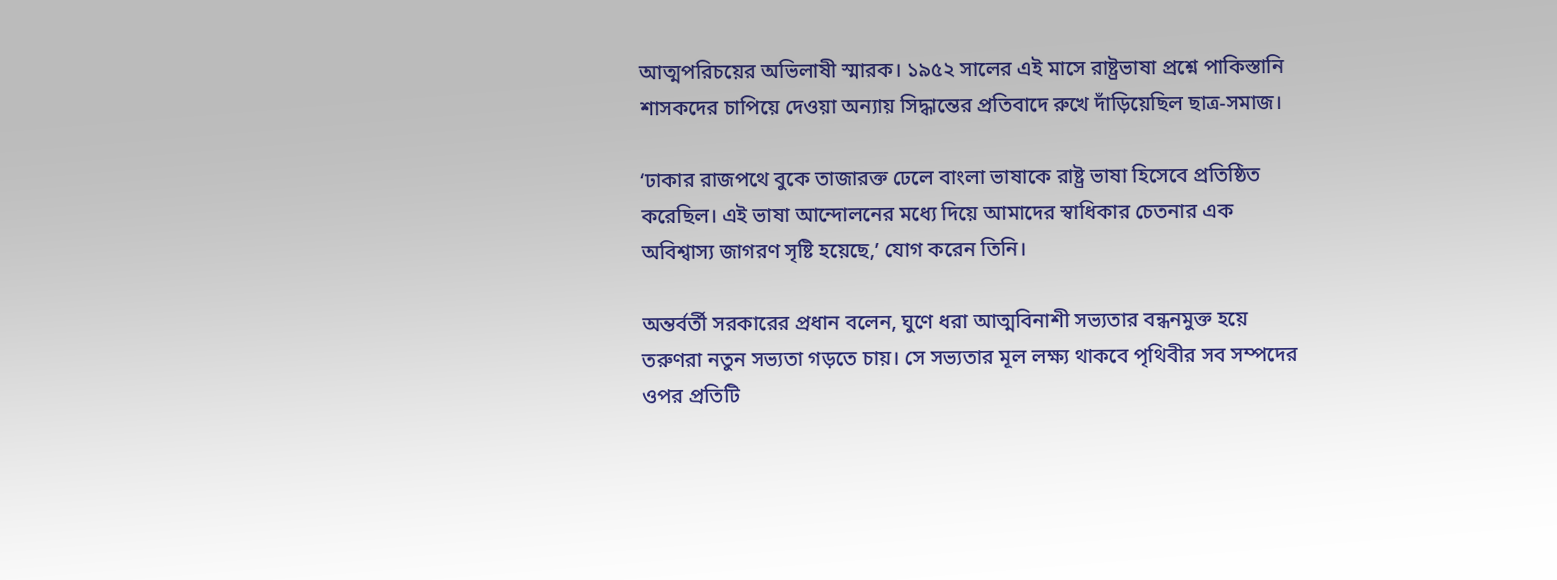আত্মপরিচয়ের অভিলাষী স্মারক। ১৯৫২ সালের এই মাসে রাষ্ট্রভাষা প্রশ্নে পাকিস্তানি শাসকদের চাপিয়ে দেওয়া অন্যায় সিদ্ধান্তের প্রতিবাদে রুখে দাঁড়িয়েছিল ছাত্র-সমাজ।

‘ঢাকার রাজপথে বুকে তাজারক্ত ঢেলে বাংলা ভাষাকে রাষ্ট্র ভাষা হিসেবে প্রতিষ্ঠিত করেছিল। এই ভাষা আন্দোলনের মধ্যে দিয়ে আমাদের স্বাধিকার চেতনার এক অবিশ্বাস্য জাগরণ সৃষ্টি হয়েছে,’ যোগ করেন তিনি।

অন্তর্বর্তী সরকারের প্রধান বলেন, ঘুণে ধরা আত্মবিনাশী সভ্যতার বন্ধনমুক্ত হয়ে তরুণরা নতুন সভ্যতা গড়তে চায়। সে সভ্যতার মূল লক্ষ্য থাকবে পৃথিবীর সব সম্পদের ওপর প্রতিটি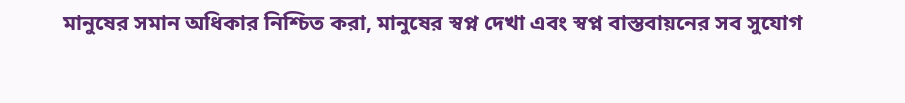মানুষের সমান অধিকার নিশ্চিত করা, মানুষের স্বপ্ন দেখা এবং স্বপ্ন বাস্তবায়নের সব সুযোগ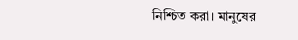নিশ্চিত করা। মানুষের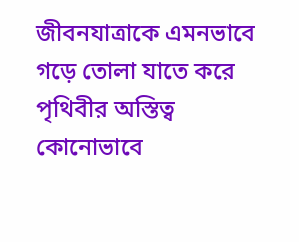জীবনযাত্রাকে এমনভাবে গড়ে তোলা যাতে করে পৃথিবীর অস্তিত্ব কোনোভাবে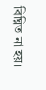বিঘ্নিত না হয়।